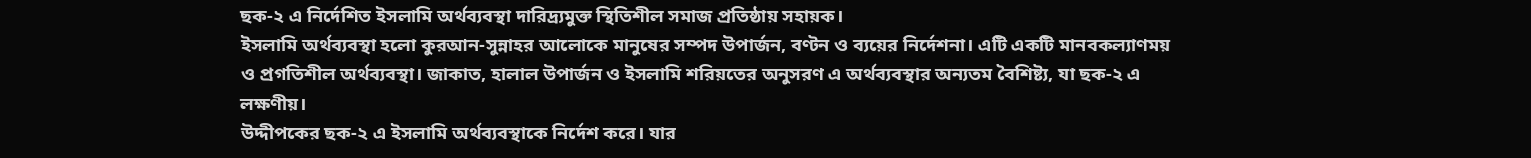ছক-২ এ নির্দেশিত ইসলামি অর্থব্যবস্থা দারিদ্র্যমুক্ত স্থিতিশীল সমাজ প্রতিষ্ঠায় সহায়ক।
ইসলামি অর্থব্যবস্থা হলো কুরআন-সুন্নাহর আলোকে মানুষের সম্পদ উপার্জন, বণ্টন ও ব্যয়ের নির্দেশনা। এটি একটি মানবকল্যাণময় ও প্রগতিশীল অর্থব্যবস্থা। জাকাত, হালাল উপার্জন ও ইসলামি শরিয়তের অনুসরণ এ অর্থব্যবস্থার অন্যতম বৈশিষ্ট্য, যা ছক-২ এ লক্ষণীয়।
উদ্দীপকের ছক-২ এ ইসলামি অর্থব্যবস্থাকে নির্দেশ করে। যার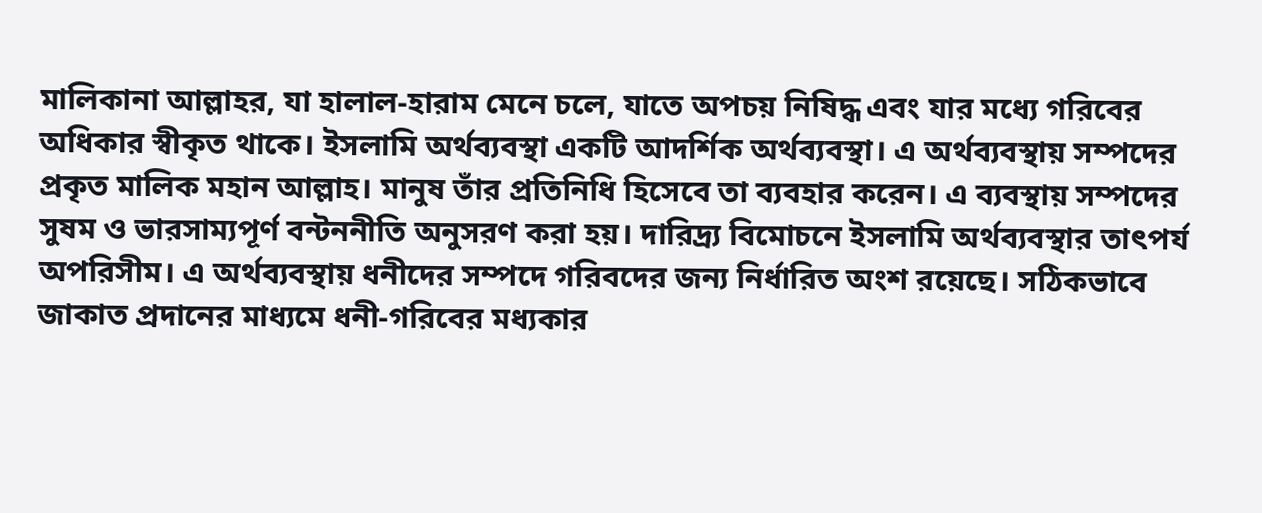মালিকানা আল্লাহর, যা হালাল-হারাম মেনে চলে, যাতে অপচয় নিষিদ্ধ এবং যার মধ্যে গরিবের অধিকার স্বীকৃত থাকে। ইসলামি অর্থব্যবস্থা একটি আদর্শিক অর্থব্যবস্থা। এ অর্থব্যবস্থায় সম্পদের প্রকৃত মালিক মহান আল্লাহ। মানুষ তাঁর প্রতিনিধি হিসেবে তা ব্যবহার করেন। এ ব্যবস্থায় সম্পদের সুষম ও ভারসাম্যপূর্ণ বন্টননীতি অনুসরণ করা হয়। দারিদ্র্য বিমোচনে ইসলামি অর্থব্যবস্থার তাৎপর্য অপরিসীম। এ অর্থব্যবস্থায় ধনীদের সম্পদে গরিবদের জন্য নির্ধারিত অংশ রয়েছে। সঠিকভাবে জাকাত প্রদানের মাধ্যমে ধনী-গরিবের মধ্যকার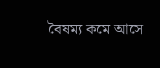বৈষম্য কমে আসে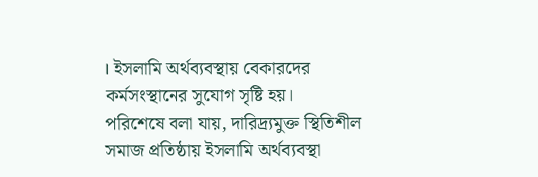। ইসলামি অর্থব্যবস্থায় বেকারদের কর্মসংস্থানের সুযোগ সৃষ্টি হয়।
পরিশেষে বলা যায়, দারিদ্র্যমুক্ত স্থিতিশীল সমাজ প্রতিষ্ঠায় ইসলামি অর্থব্যবস্থা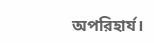অপরিহার্য।